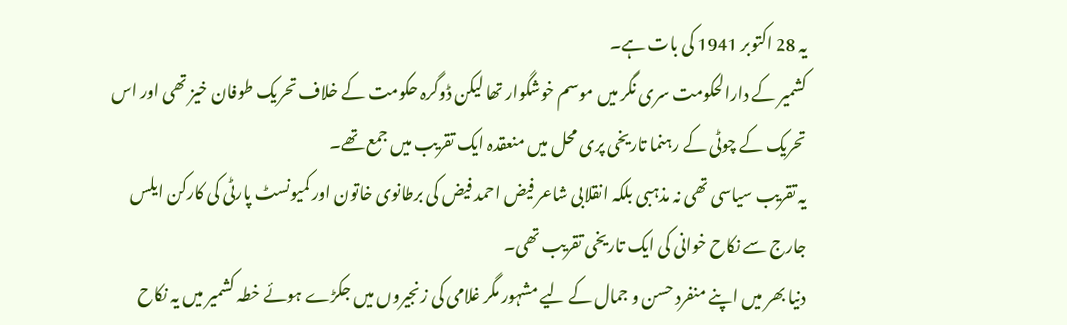یہ 28 اکتوبر 1941 کی بات ہے۔
کشمیر کے دارالحکومت سری نگر میں موسم خوشگوار تھا لیکن ڈوگرہ حکومت کے خلاف تحریک طوفان خیز تھی اور اس تحریک کے چوٹی کے رہنما تاریخی پری محل میں منعقدہ ایک تقریب میں جمع تھے۔
یہ تقریب سیاسی تھی نہ مذہبی بلکہ انقلابی شاعر فیض احمد فیض کی برطانوی خاتون اور کمیونسٹ پارٹی کی کارکن ایلس جارج سے نکاح خوانی کی ایک تاریخی تقریب تھی۔
دنیا بھر میں اپنے منفرد حسن و جمال کے لیے مشہور مگر غلامی کی زنجیروں میں جکڑے ہوئے خطہ کشمیر میں یہ نکاح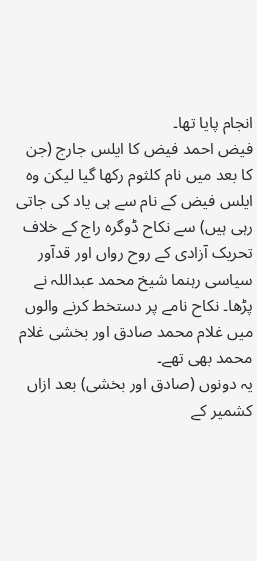انجام پایا تھا۔
فیض احمد فیض کا ایلس جارج (جن کا بعد میں نام کلثوم رکھا گیا لیکن وہ ایلس فیض کے نام سے ہی یاد کی جاتی رہی ہیں) سے نکاح ڈوگرہ راج کے خلاف تحریک آزادی کے روح رواں اور قدآور سیاسی رہنما شیخ محمد عبداللہ نے پڑھا۔ نکاح نامے پر دستخط کرنے والوں میں غلام محمد صادق اور بخشی غلام محمد بھی تھے۔
یہ دونوں (صادق اور بخشی) بعد ازاں کشمیر کے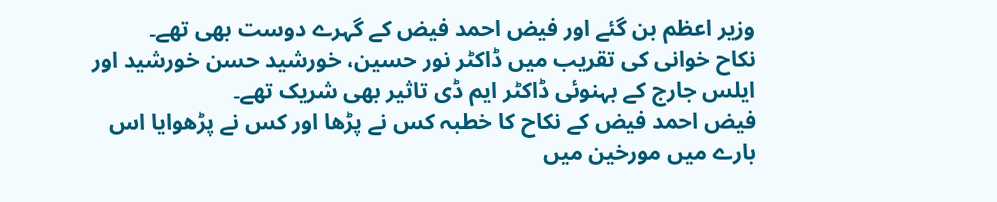وزیر اعظم بن گئے اور فیض احمد فیض کے گہرے دوست بھی تھے۔
نکاح خوانی کی تقریب میں ڈاکٹر نور حسین، خورشید حسن خورشید اور ایلس جارج کے بہنوئی ڈاکٹر ایم ڈی تاثیر بھی شریک تھے۔
فیض احمد فیض کے نکاح کا خطبہ کس نے پڑھا اور کس نے پڑھوایا اس بارے میں مورخین میں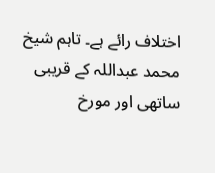اختلاف رائے ہے۔ تاہم شیخ محمد عبداللہ کے قریبی ساتھی اور مورخ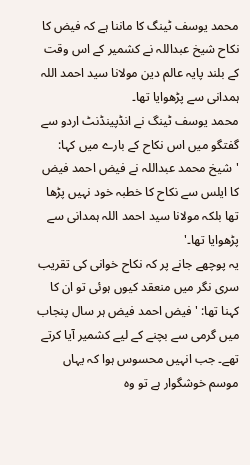محمد یوسف ٹینگ کا ماننا ہے کہ فیض کا نکاح شیخ عبداللہ نے کشمیر کے اس وقت کے بلند پایہ عالم دین مولانا سید احمد اللہ ہمدانی سے پڑھوایا تھا۔
محمد یوسف ٹینگ نے انڈپینڈنٹ اردو سے گفتگو میں اس نکاح کے بارے میں کہا: 'شیخ محمد عبداللہ نے فیض احمد فیض کا ایلس سے نکاح کا خطبہ خود نہیں پڑھا تھا بلکہ مولانا سید احمد اللہ ہمدانی سے پڑھوایا تھا۔'
یہ پوچھے جانے پر کہ نکاح خوانی کی تقریب سری نگر میں منعقد کیوں ہوئی تو ان کا کہنا تھا: 'فیض احمد فیض ہر سال پنجاب میں گرمی سے بچنے کے لیے کشمیر آیا کرتے تھے۔ جب انہیں محسوس ہوا کہ یہاں موسم خوشگوار ہے تو وہ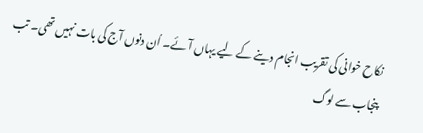نکاح خوانی کی تقریب انجام دینے کے لیے یہاں آئے۔ اُن دنوں آج کی بات نہیں تھی۔ تب پنجاب سے لوگ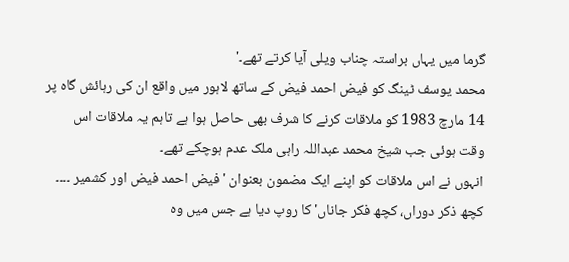گرما میں یہاں براستہ چناب ویلی آیا کرتے تھے۔'
محمد یوسف ٹینگ کو فیض احمد فیض کے ساتھ لاہور میں واقع ان کی رہائش گاہ پر 14 مارچ 1983 کو ملاقات کرنے کا شرف بھی حاصل ہوا ہے تاہم یہ ملاقات اس وقت ہوئی جب شیخ محمد عبداللہ راہی ملک عدم ہوچکے تھے۔
انہوں نے اس ملاقات کو اپنے ایک مضمون بعنوان 'فیض احمد فیض اور کشمیر ۔۔۔۔ کچھ ذکر دوراں، کچھ فکر جاناں' کا روپ دیا ہے جس میں وہ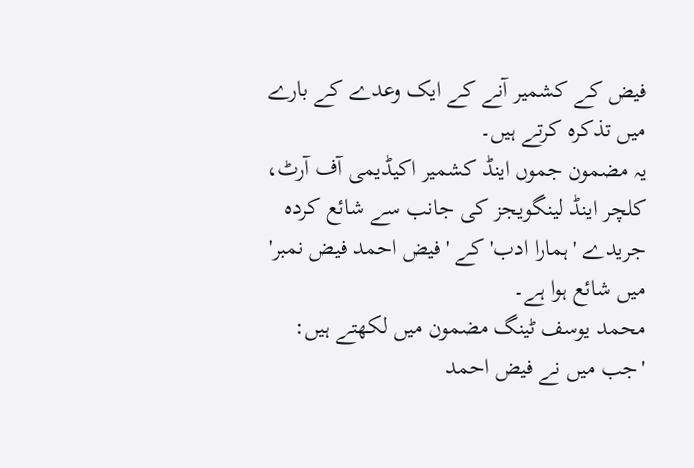فیض کے کشمیر آنے کے ایک وعدے کے بارے میں تذکرہ کرتے ہیں۔
یہ مضمون جموں اینڈ کشمیر اکیڈیمی آف آرٹ، کلچر اینڈ لینگویجز کی جانب سے شائع کردہ جریدے 'ہمارا ادب' کے 'فیض احمد فیض نمبر' میں شائع ہوا ہے۔
محمد یوسف ٹینگ مضمون میں لکھتے ہیں: 'جب میں نے فیض احمد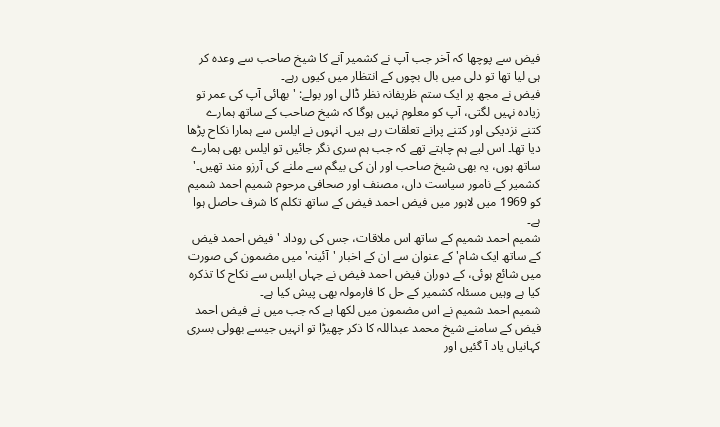فیض سے پوچھا کہ آخر جب آپ نے کشمیر آنے کا شیخ صاحب سے وعدہ کر ہی لیا تھا تو دلی میں بال بچوں کے انتظار میں کیوں رہے۔
فیض نے مجھ پر ایک ستم ظریفانہ نظر ڈالی اور بولے: 'بھائی آپ کی عمر تو زیادہ نہیں لگتی، آپ کو معلوم نہیں ہوگا کہ شیخ صاحب کے ساتھ ہمارے کتنے نزدیکی اور کتنے پرانے تعلقات رہے ہیں۔ انہوں نے ایلس سے ہمارا نکاح پڑھا دیا تھا۔ اس لیے ہم چاہتے تھے کہ جب ہم سری نگر جائیں تو ایلس بھی ہمارے ساتھ ہوں، یہ بھی شیخ صاحب اور ان کی بیگم سے ملنے کی آرزو مند تھیں۔'
کشمیر کے نامور سیاست داں، مصنف اور صحافی مرحوم شمیم احمد شمیم کو 1969 میں لاہور میں فیض احمد فیض کے ساتھ تکلم کا شرف حاصل ہوا ہے۔
شمیم احمد شمیم کے ساتھ اس ملاقات، جس کی روداد 'فیض احمد فیض کے ساتھ ایک شام' کے عنوان سے ان کے اخبار 'آئینہ' میں مضمون کی صورت میں شائع ہوئی، کے دوران فیض احمد فیض نے جہاں ایلس سے نکاح کا تذکرہ کیا ہے وہیں مسئلہ کشمیر کے حل کا فارمولہ بھی پیش کیا ہے۔
شمیم احمد شمیم نے اس مضمون میں لکھا ہے کہ جب میں نے فیض احمد فیض کے سامنے شیخ محمد عبداللہ کا ذکر چھیڑا تو انہیں جیسے بھولی بسری کہانیاں یاد آ گئیں اور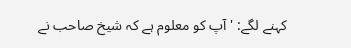کہنے لگے: 'آپ کو معلوم ہے کہ شیخ صاحب نے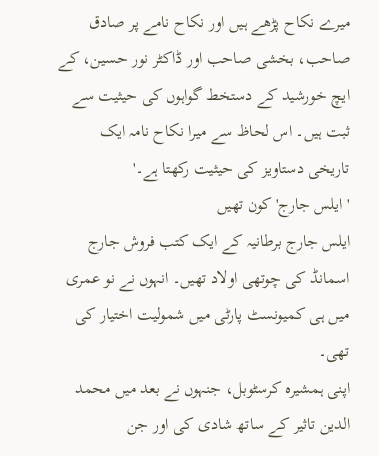میرے نکاح پڑھے ہیں اور نکاح نامے پر صادق صاحب، بخشی صاحب اور ڈاکٹر نور حسین، کے ایچ خورشید کے دستخط گواہوں کی حیثیت سے ثبت ہیں۔ اس لحاظ سے میرا نکاح نامہ ایک تاریخی دستاویز کی حیثیت رکھتا ہے۔'
'ایلس جارج' کون تھیں
ایلس جارج برطانیہ کے ایک کتب فروش جارج اسمانڈ کی چوتھی اولاد تھیں۔ انہوں نے نو عمری میں ہی کمیونسٹ پارٹی میں شمولیت اختیار کی تھی۔
اپنی ہمشیرہ کرسٹوبل، جنہوں نے بعد میں محمد الدین تاثیر کے ساتھ شادی کی اور جن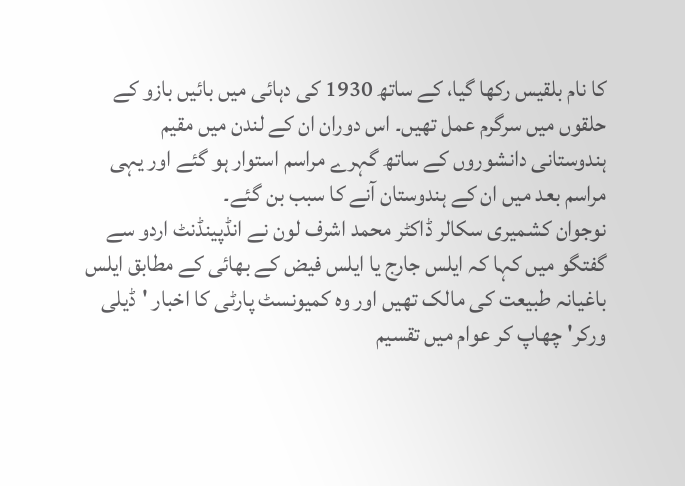کا نام بلقیس رکھا گیا، کے ساتھ 1930 کی دہائی میں بائیں بازو کے حلقوں میں سرگرم عمل تھیں۔ اس دوران ان کے لندن میں مقیم ہندوستانی دانشوروں کے ساتھ گہرے مراسم استوار ہو گئے اور یہی مراسم بعد میں ان کے ہندوستان آنے کا سبب بن گئے۔
نوجوان کشمیری سکالر ڈاکٹر محمد اشرف لون نے انڈپینڈنٹ اردو سے گفتگو میں کہا کہ ایلس جارج یا ایلس فیض کے بھائی کے مطابق ایلس باغیانہ طبیعت کی مالک تھیں اور وہ کمیونسٹ پارٹی کا اخبار 'ڈیلی ورکر' چھاپ کر عوام میں تقسیم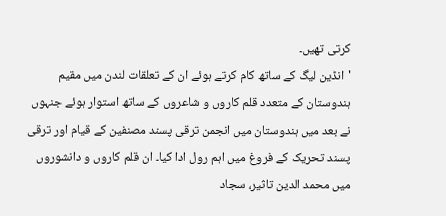کرتی تھیں۔
'انڈین لیگ کے ساتھ کام کرتے ہوئے ان کے تعلقات لندن میں مقیم ہندوستان کے متعدد قلم کاروں و شاعروں کے ساتھ استوار ہوئے جنہوں نے بعد میں ہندوستان میں انجمن ترقی پسند مصنفین کے قیام اور ترقی پسند تحریک کے فروغ میں اہم رول ادا کیا۔ ان قلم کاروں و دانشوروں میں محمد الدین تاثیر، سجاد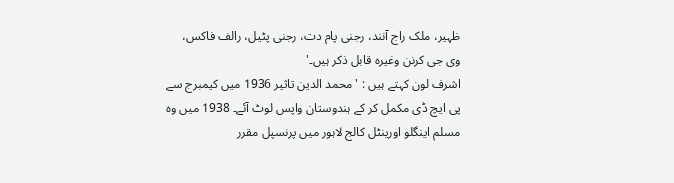ظہیر، ملک راج آنند، رجنی پام دت، رجنی پٹیل، رالف فاکس، وی جی کرنن وغیرہ قابل ذکر ہیں۔'
اشرف لون کہتے ہیں : 'محمد الدین تاثیر 1936 میں کیمبرج سے پی ایچ ڈی مکمل کر کے ہندوستان واپس لوٹ آئے۔ 1938 میں وہ مسلم اینگلو اورینٹل کالج لاہور میں پرنسپل مقرر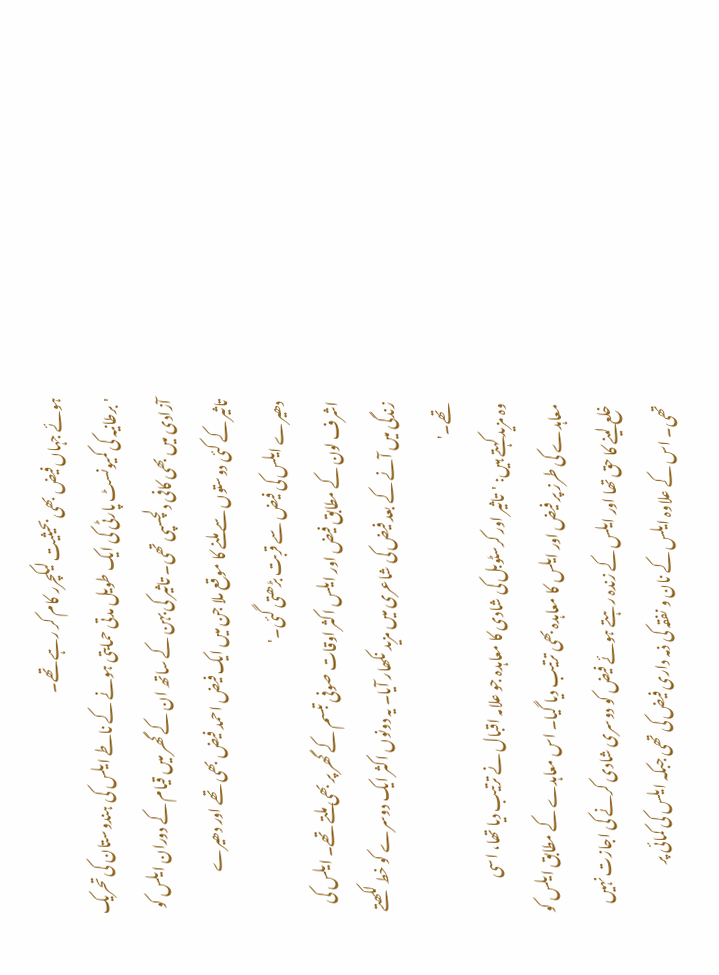ہوئے جہاں فیض بھی بحیثیت لیکچرر کام کر رہے تھے۔
'برطانیہ کی کمیونسٹ پارٹی کی ایک طویل مدتی حمایتی ہونے کے ناطے ایلس کی ہندوستان کی تحریک آزادی میں بھی کافی دلچسپی تھی۔ تاثیر کی بہن کے ساتھ ان کے گھر میں قیام کے دوران ایلس کو تاثیر کے کئی دوستوں سے ملنے کا موقع ملا جن میں ایک فیض احمد فیض بھی تھے اور دھیرے دھیرے ایلس کی فیض سے قربت بڑھتی گئی۔'
اشرف لون کے مطابق فیض اور ایلس اکثر اوقات صوفی تبسم کے گھر پر بھی ملتے تھے۔ ایلس کی زندگی میں آنے کے بعد فیض کی شاعری میں مزید نکھار آیا۔ یہ دونوں اکثر ایک دوسرے کو خط لکھتے تھے۔'
وہ مزید کہتے ہیں: 'تاثیر اور کرسٹوبل کی شادی کا معاہدہ جو علامہ اقبال نے ترتیب دیا تھا، اسی معاہدے کی طرز پر فیض اور ایلس کا معاہدہ بھی ترتیب دیا گیا۔ اس معاہدے کے مطابق ایلس کو خلع لینے کا حق تھا اور ایلس کے زندہ رہتے ہوئے فیض کو دوسری شادی کرنے کی اجازت نہیں تھی۔ اس کے علاوہ ایلس کے نان و نفقہ کی ذمہ داری فیض کی تھی جبکہ ایلس کی کمائی پر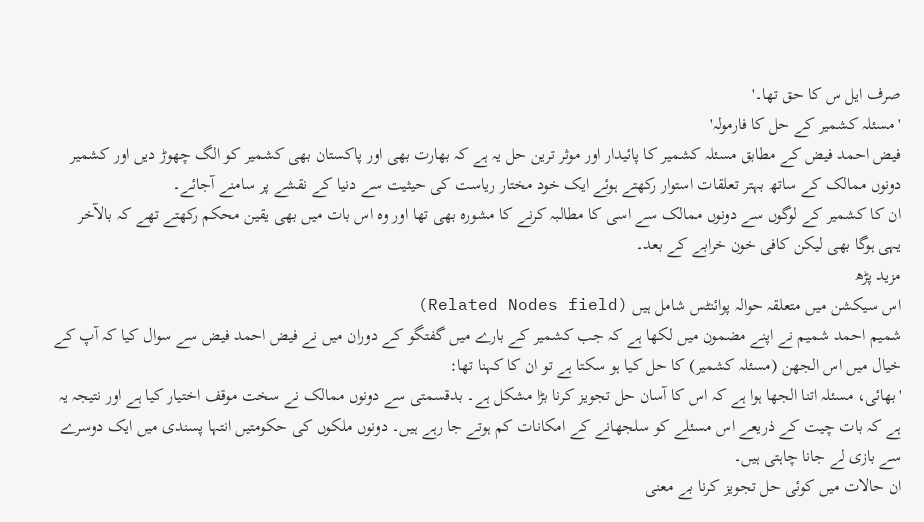صرف ایل س کا حق تھا۔'
'مسئلہ کشمیر کے حل کا فارمولہ'
فیض احمد فیض کے مطابق مسئلہ کشمیر کا پائیدار اور موثر ترین حل یہ ہے کہ بھارت بھی اور پاکستان بھی کشمیر کو الگ چھوڑ دیں اور کشمیر دونوں ممالک کے ساتھ بہتر تعلقات استوار رکھتے ہوئے ایک خود مختار ریاست کی حیثیت سے دنیا کے نقشے پر سامنے آجائے۔
ان کا کشمیر کے لوگوں سے دونوں ممالک سے اسی کا مطالبہ کرنے کا مشورہ بھی تھا اور وہ اس بات میں بھی یقین محکم رکھتے تھے کہ بالآخر یہی ہوگا بھی لیکن کافی خون خرابے کے بعد۔
مزید پڑھ
اس سیکشن میں متعلقہ حوالہ پوائنٹس شامل ہیں (Related Nodes field)
شمیم احمد شمیم نے اپنے مضمون میں لکھا ہے کہ جب کشمیر کے بارے میں گفتگو کے دوران میں نے فیض احمد فیض سے سوال کیا کہ آپ کے خیال میں اس الجھن (مسئلہ کشمیر) کا حل کیا ہو سکتا ہے تو ان کا کہنا تھا:
'بھائی، مسئلہ اتنا الجھا ہوا ہے کہ اس کا آسان حل تجویز کرنا بڑا مشکل ہے۔ بدقسمتی سے دونوں ممالک نے سخت موقف اختیار کیا ہے اور نتیجہ یہ ہے کہ بات چیت کے ذریعے اس مسئلے کو سلجھانے کے امکانات کم ہوتے جا رہے ہیں۔ دونوں ملکوں کی حکومتیں انتہا پسندی میں ایک دوسرے سے بازی لے جانا چاہتی ہیں۔
ان حالات میں کوئی حل تجویز کرنا بے معنی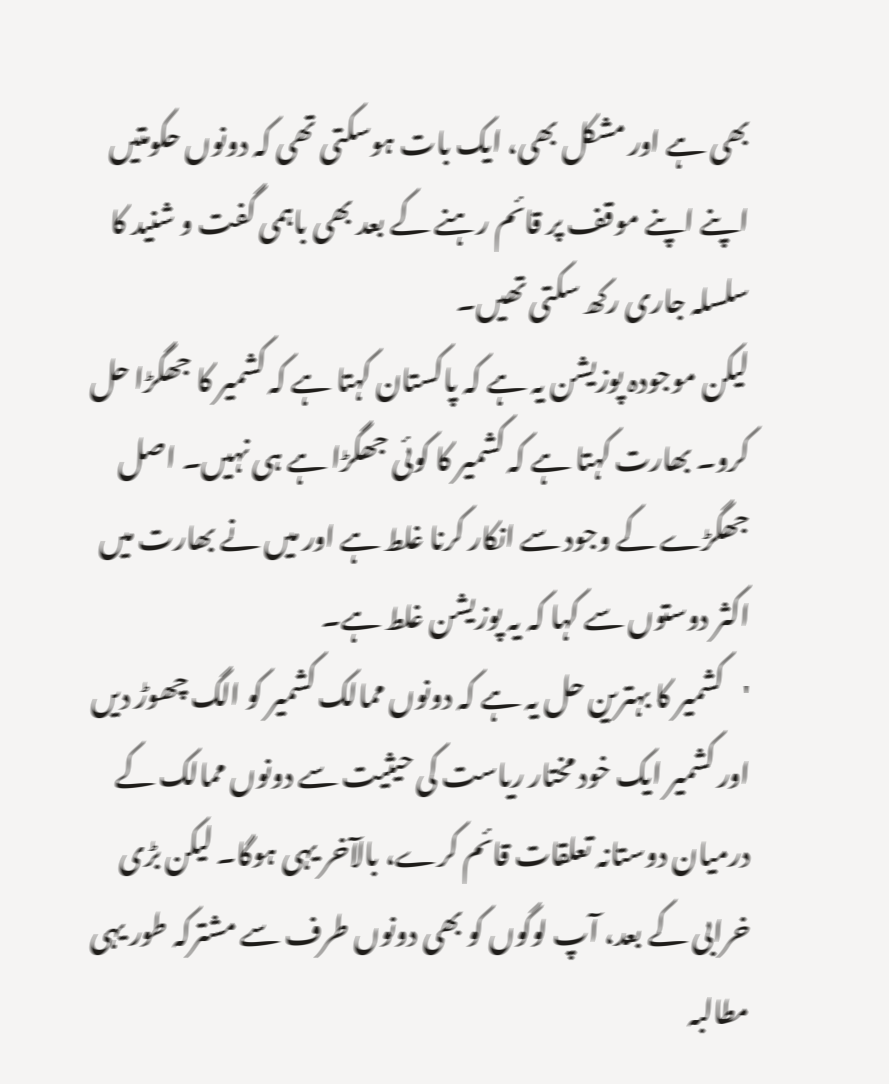بھی ہے اور مشکل بھی، ایک بات ہوسکتی تھی کہ دونوں حکومتیں اپنے اپنے موقف پر قائم رہنے کے بعد بھی باہمی گفت و شنید کا سلسلہ جاری رکھ سکتی تھیں۔
لیکن موجودہ پوزیشن یہ ہے کہ پاکستان کہتا ہے کہ کشمیر کا جھگڑا حل کرو۔ بھارت کہتا ہے کہ کشمیر کا کوئی جھگڑا ہے ہی نہیں۔ اصل جھگڑے کے وجود سے انکار کرنا غلط ہے اور میں نے بھارت میں اکثر دوستوں سے کہا کہ یہ پوزیشن غلط ہے۔
'کشمیر کا بہترین حل یہ ہے کہ دونوں ممالک کشمیر کو الگ چھوڑ دیں اور کشمیر ایک خود مختار ریاست کی حیثیت سے دونوں ممالک کے درمیان دوستانہ تعلقات قائم کرے، بالآخر یہی ہوگا۔ لیکن بڑی خرابی کے بعد، آپ لوگوں کو بھی دونوں طرف سے مشترکہ طور یہی مطالبہ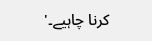کرنا چاہیے۔'